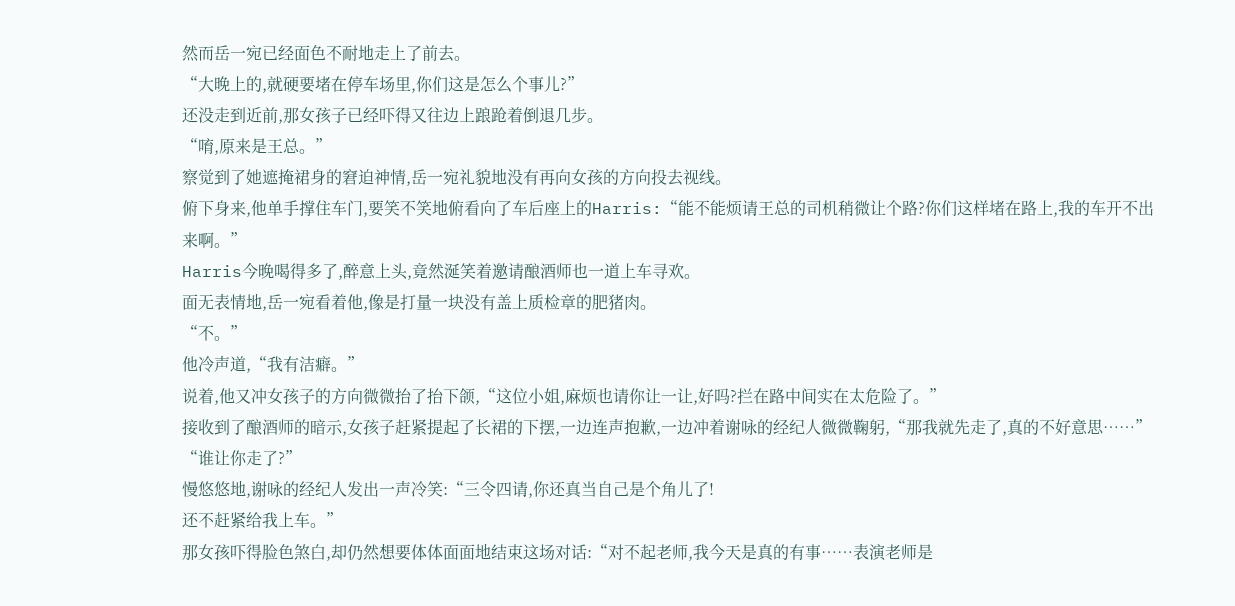然而岳一宛已经面色不耐地走上了前去。
“大晚上的,就硬要堵在停车场里,你们这是怎么个事儿?”
还没走到近前,那女孩子已经吓得又往边上踉跄着倒退几步。
“唷,原来是王总。”
察觉到了她遮掩裙身的窘迫神情,岳一宛礼貌地没有再向女孩的方向投去视线。
俯下身来,他单手撑住车门,要笑不笑地俯看向了车后座上的Harris:“能不能烦请王总的司机稍微让个路?你们这样堵在路上,我的车开不出来啊。”
Harris今晚喝得多了,醉意上头,竟然涎笑着邀请酿酒师也一道上车寻欢。
面无表情地,岳一宛看着他,像是打量一块没有盖上质检章的肥猪肉。
“不。”
他冷声道,“我有洁癖。”
说着,他又冲女孩子的方向微微抬了抬下颌,“这位小姐,麻烦也请你让一让,好吗?拦在路中间实在太危险了。”
接收到了酿酒师的暗示,女孩子赶紧提起了长裙的下摆,一边连声抱歉,一边冲着谢咏的经纪人微微鞠躬,“那我就先走了,真的不好意思……”
“谁让你走了?”
慢悠悠地,谢咏的经纪人发出一声冷笑:“三令四请,你还真当自己是个角儿了!
还不赶紧给我上车。”
那女孩吓得脸色煞白,却仍然想要体体面面地结束这场对话:“对不起老师,我今天是真的有事……表演老师是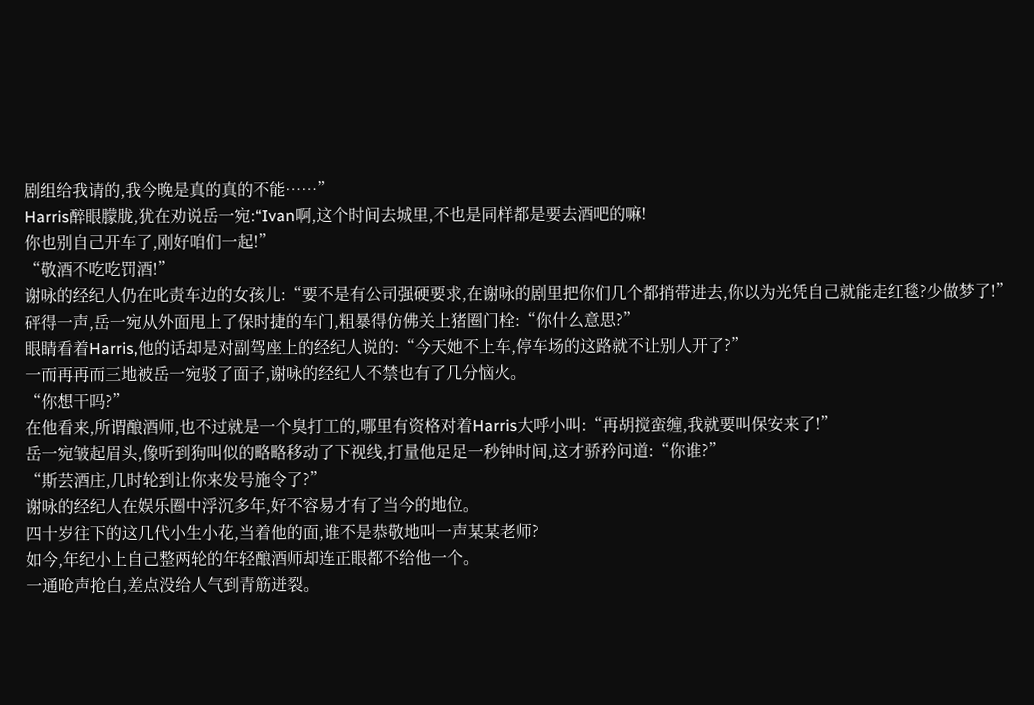剧组给我请的,我今晚是真的真的不能……”
Harris醉眼朦胧,犹在劝说岳一宛:“Ivan啊,这个时间去城里,不也是同样都是要去酒吧的嘛!
你也别自己开车了,刚好咱们一起!”
“敬酒不吃吃罚酒!”
谢咏的经纪人仍在叱责车边的女孩儿:“要不是有公司强硬要求,在谢咏的剧里把你们几个都捎带进去,你以为光凭自己就能走红毯?少做梦了!”
砰得一声,岳一宛从外面甩上了保时捷的车门,粗暴得仿佛关上猪圈门栓:“你什么意思?”
眼睛看着Harris,他的话却是对副驾座上的经纪人说的:“今天她不上车,停车场的这路就不让别人开了?”
一而再再而三地被岳一宛驳了面子,谢咏的经纪人不禁也有了几分恼火。
“你想干吗?”
在他看来,所谓酿酒师,也不过就是一个臭打工的,哪里有资格对着Harris大呼小叫:“再胡搅蛮缠,我就要叫保安来了!”
岳一宛皱起眉头,像听到狗叫似的略略移动了下视线,打量他足足一秒钟时间,这才骄矜问道:“你谁?”
“斯芸酒庄,几时轮到让你来发号施令了?”
谢咏的经纪人在娱乐圈中浮沉多年,好不容易才有了当今的地位。
四十岁往下的这几代小生小花,当着他的面,谁不是恭敬地叫一声某某老师?
如今,年纪小上自己整两轮的年轻酿酒师却连正眼都不给他一个。
一通呛声抢白,差点没给人气到青筋迸裂。